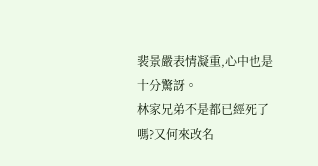裴景嚴表情凝重,心中也是十分驚訝。
林家兄弟不是都已經死了嗎?又何來改名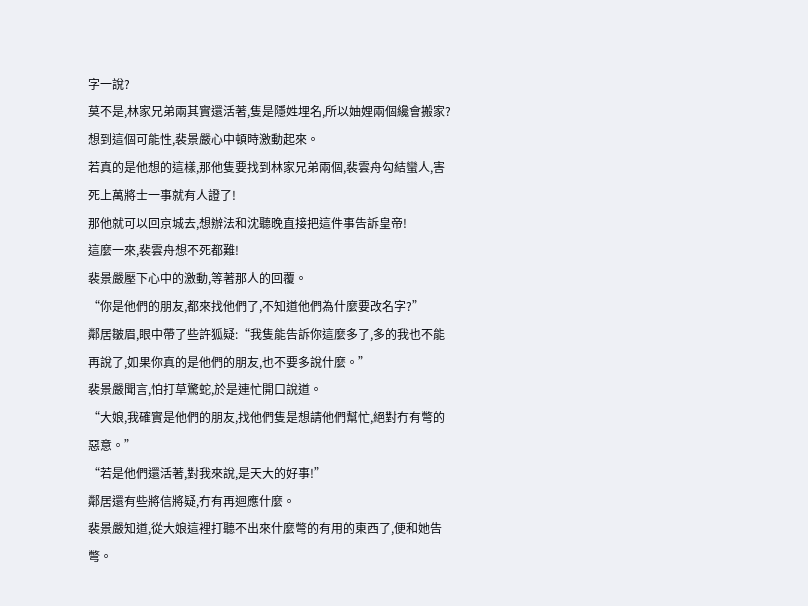字一說?
莫不是,林家兄弟兩其實還活著,隻是隱姓埋名,所以妯娌兩個纔會搬家?
想到這個可能性,裴景嚴心中頓時激動起來。
若真的是他想的這樣,那他隻要找到林家兄弟兩個,裴雲舟勾結蠻人,害死上萬將士一事就有人證了!
那他就可以回京城去,想辦法和沈聽晚直接把這件事告訴皇帝!
這麼一來,裴雲舟想不死都難!
裴景嚴壓下心中的激動,等著那人的回覆。
“你是他們的朋友,都來找他們了,不知道他們為什麼要改名字?”
鄰居皺眉,眼中帶了些許狐疑:“我隻能告訴你這麼多了,多的我也不能再說了,如果你真的是他們的朋友,也不要多說什麼。”
裴景嚴聞言,怕打草驚蛇,於是連忙開口說道。
“大娘,我確實是他們的朋友,找他們隻是想請他們幫忙,絕對冇有彆的惡意。”
“若是他們還活著,對我來說,是天大的好事!”
鄰居還有些將信將疑,冇有再迴應什麼。
裴景嚴知道,從大娘這裡打聽不出來什麼彆的有用的東西了,便和她告彆。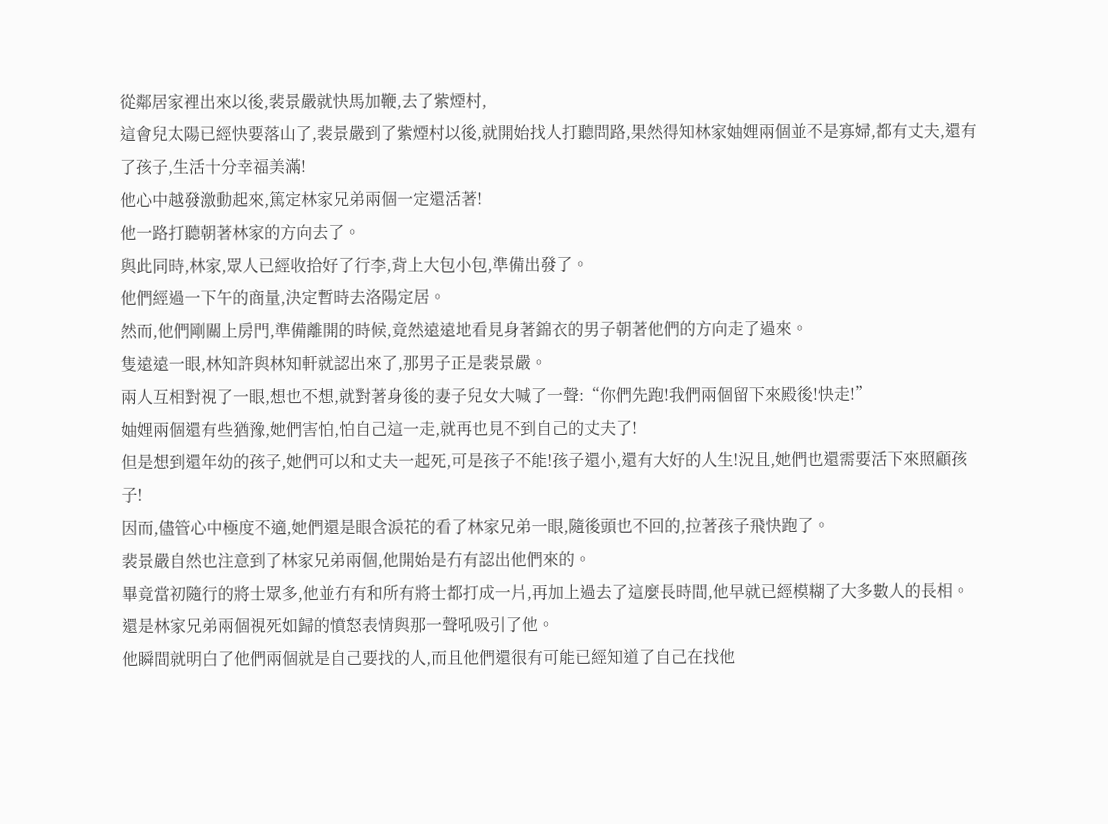從鄰居家裡出來以後,裴景嚴就快馬加鞭,去了紫煙村,
這會兒太陽已經快要落山了,裴景嚴到了紫煙村以後,就開始找人打聽問路,果然得知林家妯娌兩個並不是寡婦,都有丈夫,還有了孩子,生活十分幸福美滿!
他心中越發激動起來,篤定林家兄弟兩個一定還活著!
他一路打聽朝著林家的方向去了。
與此同時,林家,眾人已經收拾好了行李,背上大包小包,準備出發了。
他們經過一下午的商量,決定暫時去洛陽定居。
然而,他們剛關上房門,準備離開的時候,竟然遠遠地看見身著錦衣的男子朝著他們的方向走了過來。
隻遠遠一眼,林知許與林知軒就認出來了,那男子正是裴景嚴。
兩人互相對視了一眼,想也不想,就對著身後的妻子兒女大喊了一聲:“你們先跑!我們兩個留下來殿後!快走!”
妯娌兩個還有些猶豫,她們害怕,怕自己這一走,就再也見不到自己的丈夫了!
但是想到還年幼的孩子,她們可以和丈夫一起死,可是孩子不能!孩子還小,還有大好的人生!況且,她們也還需要活下來照顧孩子!
因而,儘管心中極度不適,她們還是眼含淚花的看了林家兄弟一眼,隨後頭也不回的,拉著孩子飛快跑了。
裴景嚴自然也注意到了林家兄弟兩個,他開始是冇有認出他們來的。
畢竟當初隨行的將士眾多,他並冇有和所有將士都打成一片,再加上過去了這麼長時間,他早就已經模糊了大多數人的長相。
還是林家兄弟兩個視死如歸的憤怒表情與那一聲吼吸引了他。
他瞬間就明白了他們兩個就是自己要找的人,而且他們還很有可能已經知道了自己在找他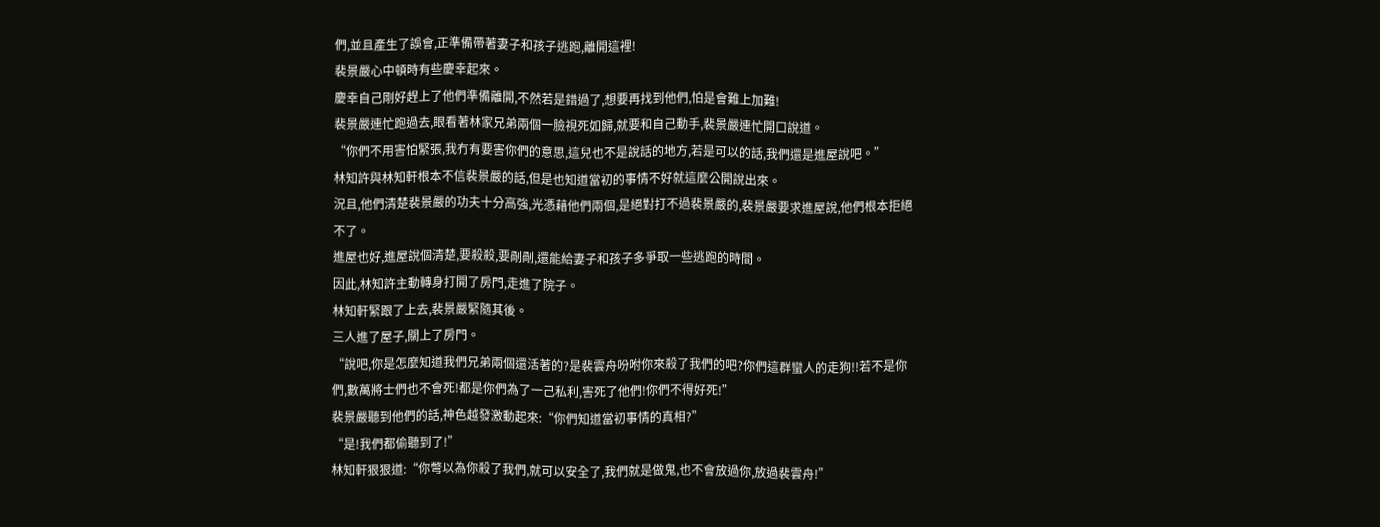們,並且產生了誤會,正準備帶著妻子和孩子逃跑,離開這裡!
裴景嚴心中頓時有些慶幸起來。
慶幸自己剛好趕上了他們準備離開,不然若是錯過了,想要再找到他們,怕是會難上加難!
裴景嚴連忙跑過去,眼看著林家兄弟兩個一臉視死如歸,就要和自己動手,裴景嚴連忙開口說道。
“你們不用害怕緊張,我冇有要害你們的意思,這兒也不是說話的地方,若是可以的話,我們還是進屋說吧。”
林知許與林知軒根本不信裴景嚴的話,但是也知道當初的事情不好就這麼公開說出來。
況且,他們清楚裴景嚴的功夫十分高強,光憑藉他們兩個,是絕對打不過裴景嚴的,裴景嚴要求進屋說,他們根本拒絕不了。
進屋也好,進屋說個清楚,要殺殺,要剮剮,還能給妻子和孩子多爭取一些逃跑的時間。
因此,林知許主動轉身打開了房門,走進了院子。
林知軒緊跟了上去,裴景嚴緊隨其後。
三人進了屋子,關上了房門。
“說吧,你是怎麼知道我們兄弟兩個還活著的?是裴雲舟吩咐你來殺了我們的吧?你們這群蠻人的走狗!!若不是你們,數萬將士們也不會死!都是你們為了一己私利,害死了他們!你們不得好死!”
裴景嚴聽到他們的話,神色越發激動起來:“你們知道當初事情的真相?”
“是!我們都偷聽到了!”
林知軒狠狠道:“你彆以為你殺了我們,就可以安全了,我們就是做鬼,也不會放過你,放過裴雲舟!”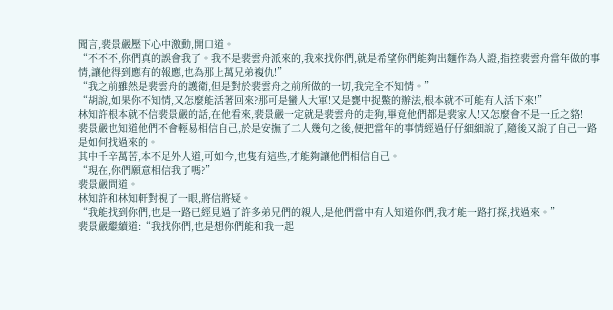聞言,裴景嚴壓下心中激動,開口道。
“不不不,你們真的誤會我了。我不是裴雲舟派來的,我來找你們,就是希望你們能夠出麵作為人證,指控裴雲舟當年做的事情,讓他得到應有的報應,也為那上萬兄弟複仇!”
“我之前雖然是裴雲舟的護衛,但是對於裴雲舟之前所做的一切,我完全不知情。”
“胡說,如果你不知情,又怎麼能活著回來?那可是蠻人大軍!又是甕中捉鱉的辦法,根本就不可能有人活下來!”
林知許根本就不信裴景嚴的話,在他看來,裴景嚴一定就是裴雲舟的走狗,畢竟他們都是裴家人!又怎麼會不是一丘之貉!
裴景嚴也知道他們不會輕易相信自己,於是安撫了二人幾句之後,便把當年的事情經過仔仔細細說了,隨後又說了自己一路是如何找過來的。
其中千辛萬苦,本不足外人道,可如今,也隻有這些,才能夠讓他們相信自己。
“現在,你們願意相信我了嗎?”
裴景嚴問道。
林知許和林知軒對視了一眼,將信將疑。
“我能找到你們,也是一路已經見過了許多弟兄們的親人,是他們當中有人知道你們,我才能一路打探,找過來。”
裴景嚴繼續道:“我找你們,也是想你們能和我一起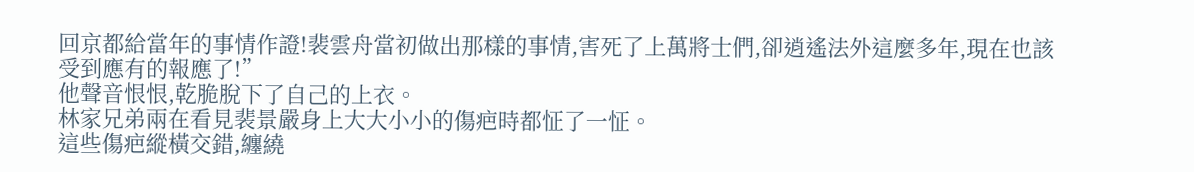回京都給當年的事情作證!裴雲舟當初做出那樣的事情,害死了上萬將士們,卻逍遙法外這麼多年,現在也該受到應有的報應了!”
他聲音恨恨,乾脆脫下了自己的上衣。
林家兄弟兩在看見裴景嚴身上大大小小的傷疤時都怔了一怔。
這些傷疤縱橫交錯,纏繞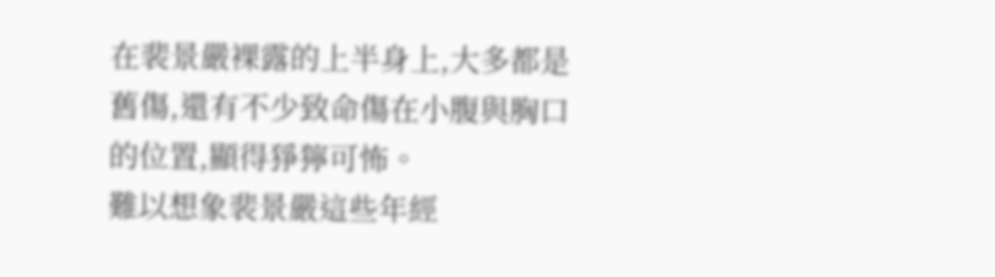在裴景嚴裸露的上半身上,大多都是舊傷,還有不少致命傷在小腹與胸口的位置,顯得猙獰可怖。
難以想象裴景嚴這些年經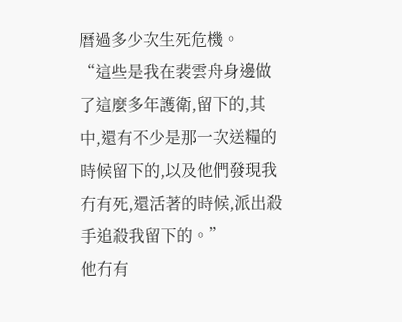曆過多少次生死危機。
“這些是我在裴雲舟身邊做了這麼多年護衛,留下的,其中,還有不少是那一次送糧的時候留下的,以及他們發現我冇有死,還活著的時候,派出殺手追殺我留下的。”
他冇有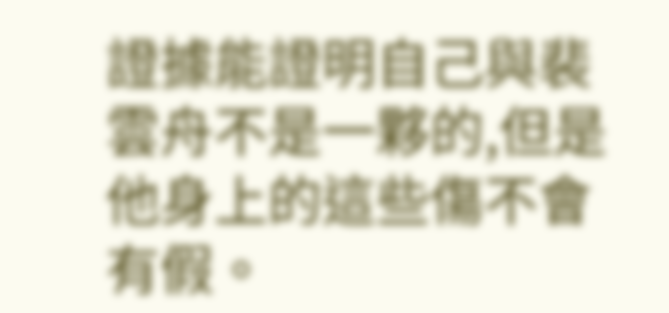證據能證明自己與裴雲舟不是一夥的,但是他身上的這些傷不會有假。